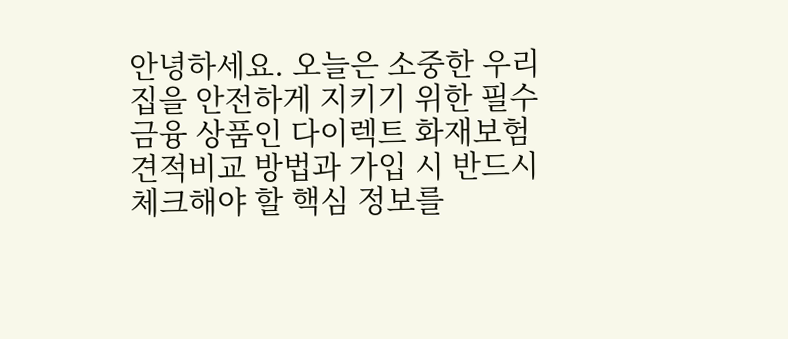안녕하세요. 오늘은 소중한 우리 집을 안전하게 지키기 위한 필수 금융 상품인 다이렉트 화재보험 견적비교 방법과 가입 시 반드시 체크해야 할 핵심 정보를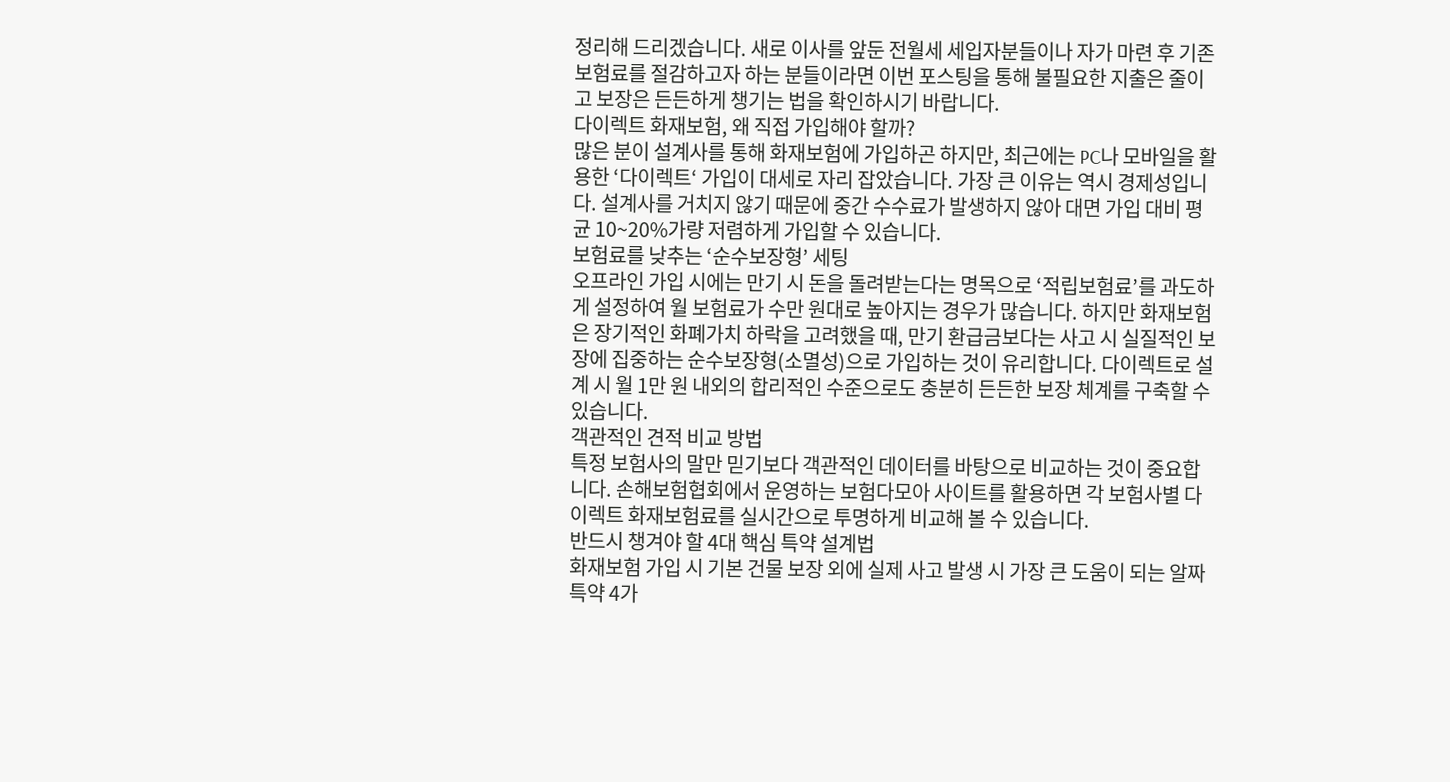정리해 드리겠습니다. 새로 이사를 앞둔 전월세 세입자분들이나 자가 마련 후 기존 보험료를 절감하고자 하는 분들이라면 이번 포스팅을 통해 불필요한 지출은 줄이고 보장은 든든하게 챙기는 법을 확인하시기 바랍니다.
다이렉트 화재보험, 왜 직접 가입해야 할까?
많은 분이 설계사를 통해 화재보험에 가입하곤 하지만, 최근에는 PC나 모바일을 활용한 ‘다이렉트‘ 가입이 대세로 자리 잡았습니다. 가장 큰 이유는 역시 경제성입니다. 설계사를 거치지 않기 때문에 중간 수수료가 발생하지 않아 대면 가입 대비 평균 10~20%가량 저렴하게 가입할 수 있습니다.
보험료를 낮추는 ‘순수보장형’ 세팅
오프라인 가입 시에는 만기 시 돈을 돌려받는다는 명목으로 ‘적립보험료’를 과도하게 설정하여 월 보험료가 수만 원대로 높아지는 경우가 많습니다. 하지만 화재보험은 장기적인 화폐가치 하락을 고려했을 때, 만기 환급금보다는 사고 시 실질적인 보장에 집중하는 순수보장형(소멸성)으로 가입하는 것이 유리합니다. 다이렉트로 설계 시 월 1만 원 내외의 합리적인 수준으로도 충분히 든든한 보장 체계를 구축할 수 있습니다.
객관적인 견적 비교 방법
특정 보험사의 말만 믿기보다 객관적인 데이터를 바탕으로 비교하는 것이 중요합니다. 손해보험협회에서 운영하는 보험다모아 사이트를 활용하면 각 보험사별 다이렉트 화재보험료를 실시간으로 투명하게 비교해 볼 수 있습니다.
반드시 챙겨야 할 4대 핵심 특약 설계법
화재보험 가입 시 기본 건물 보장 외에 실제 사고 발생 시 가장 큰 도움이 되는 알짜 특약 4가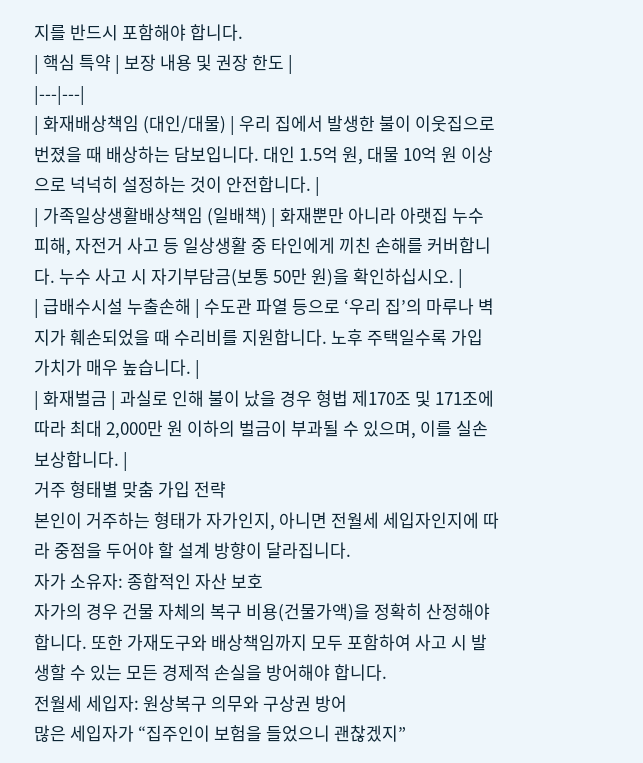지를 반드시 포함해야 합니다.
| 핵심 특약 | 보장 내용 및 권장 한도 |
|---|---|
| 화재배상책임 (대인/대물) | 우리 집에서 발생한 불이 이웃집으로 번졌을 때 배상하는 담보입니다. 대인 1.5억 원, 대물 10억 원 이상으로 넉넉히 설정하는 것이 안전합니다. |
| 가족일상생활배상책임 (일배책) | 화재뿐만 아니라 아랫집 누수 피해, 자전거 사고 등 일상생활 중 타인에게 끼친 손해를 커버합니다. 누수 사고 시 자기부담금(보통 50만 원)을 확인하십시오. |
| 급배수시설 누출손해 | 수도관 파열 등으로 ‘우리 집’의 마루나 벽지가 훼손되었을 때 수리비를 지원합니다. 노후 주택일수록 가입 가치가 매우 높습니다. |
| 화재벌금 | 과실로 인해 불이 났을 경우 형법 제170조 및 171조에 따라 최대 2,000만 원 이하의 벌금이 부과될 수 있으며, 이를 실손 보상합니다. |
거주 형태별 맞춤 가입 전략
본인이 거주하는 형태가 자가인지, 아니면 전월세 세입자인지에 따라 중점을 두어야 할 설계 방향이 달라집니다.
자가 소유자: 종합적인 자산 보호
자가의 경우 건물 자체의 복구 비용(건물가액)을 정확히 산정해야 합니다. 또한 가재도구와 배상책임까지 모두 포함하여 사고 시 발생할 수 있는 모든 경제적 손실을 방어해야 합니다.
전월세 세입자: 원상복구 의무와 구상권 방어
많은 세입자가 “집주인이 보험을 들었으니 괜찮겠지”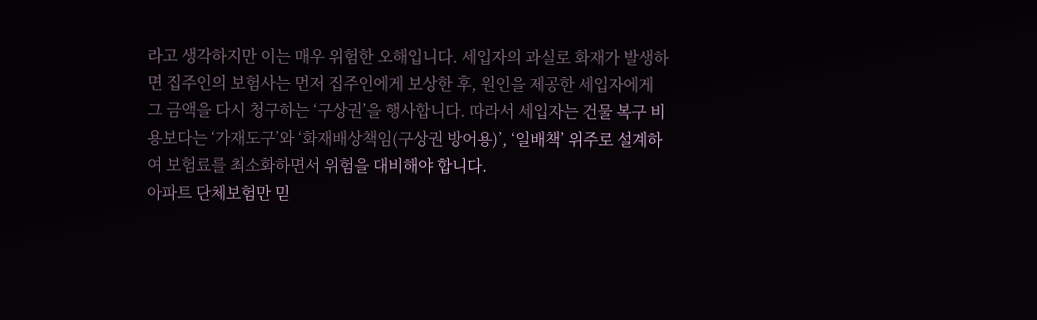라고 생각하지만 이는 매우 위험한 오해입니다. 세입자의 과실로 화재가 발생하면 집주인의 보험사는 먼저 집주인에게 보상한 후, 원인을 제공한 세입자에게 그 금액을 다시 청구하는 ‘구상권’을 행사합니다. 따라서 세입자는 건물 복구 비용보다는 ‘가재도구’와 ‘화재배상책임(구상권 방어용)’, ‘일배책’ 위주로 설계하여 보험료를 최소화하면서 위험을 대비해야 합니다.
아파트 단체보험만 믿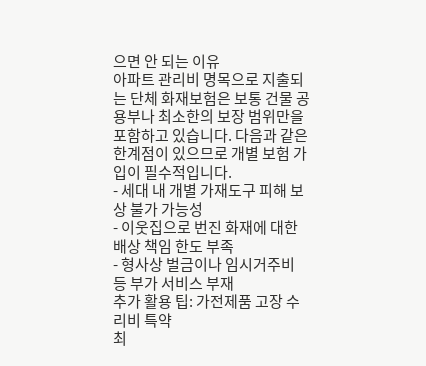으면 안 되는 이유
아파트 관리비 명목으로 지출되는 단체 화재보험은 보통 건물 공용부나 최소한의 보장 범위만을 포함하고 있습니다. 다음과 같은 한계점이 있으므로 개별 보험 가입이 필수적입니다.
- 세대 내 개별 가재도구 피해 보상 불가 가능성
- 이웃집으로 번진 화재에 대한 배상 책임 한도 부족
- 형사상 벌금이나 임시거주비 등 부가 서비스 부재
추가 활용 팁: 가전제품 고장 수리비 특약
최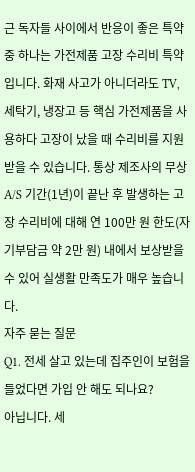근 독자들 사이에서 반응이 좋은 특약 중 하나는 가전제품 고장 수리비 특약입니다. 화재 사고가 아니더라도 TV, 세탁기, 냉장고 등 핵심 가전제품을 사용하다 고장이 났을 때 수리비를 지원받을 수 있습니다. 통상 제조사의 무상 A/S 기간(1년)이 끝난 후 발생하는 고장 수리비에 대해 연 100만 원 한도(자기부담금 약 2만 원) 내에서 보상받을 수 있어 실생활 만족도가 매우 높습니다.
자주 묻는 질문
Q1. 전세 살고 있는데 집주인이 보험을 들었다면 가입 안 해도 되나요?
아닙니다. 세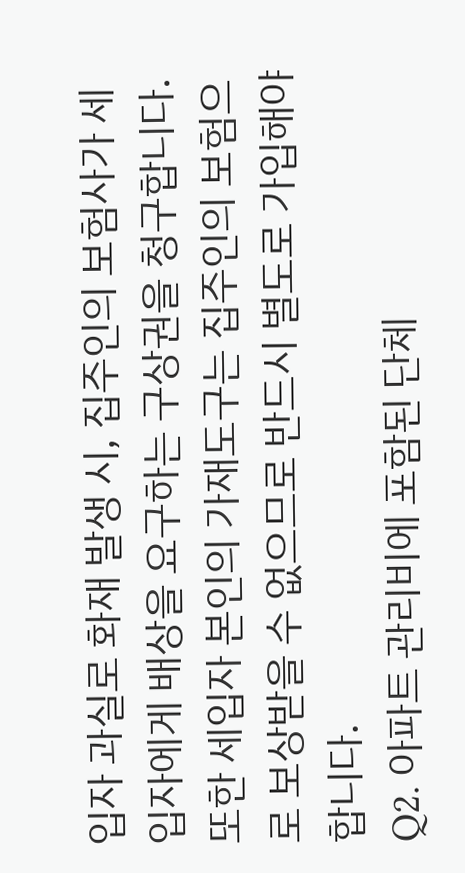입자 과실로 화재 발생 시, 집주인의 보험사가 세입자에게 배상을 요구하는 구상권을 청구합니다. 또한 세입자 본인의 가재도구는 집주인의 보험으로 보상받을 수 없으므로 반드시 별도로 가입해야 합니다.
Q2. 아파트 관리비에 포함된 단체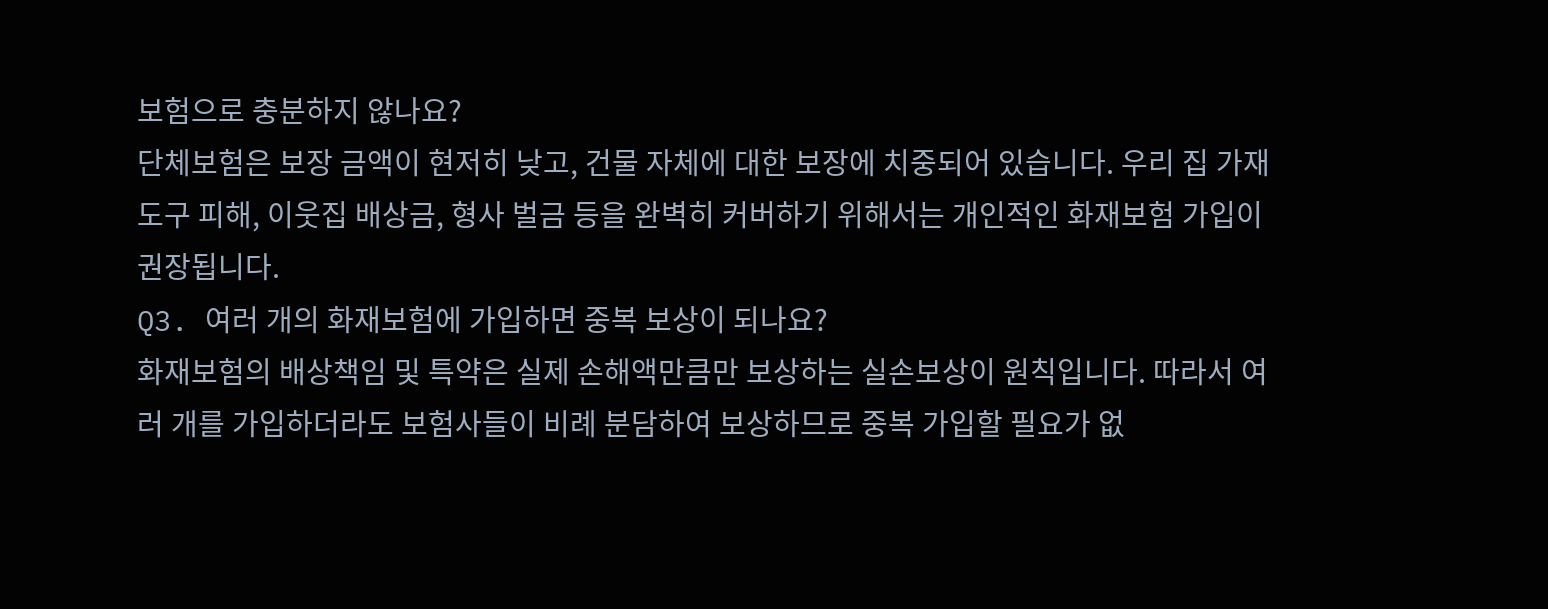보험으로 충분하지 않나요?
단체보험은 보장 금액이 현저히 낮고, 건물 자체에 대한 보장에 치중되어 있습니다. 우리 집 가재도구 피해, 이웃집 배상금, 형사 벌금 등을 완벽히 커버하기 위해서는 개인적인 화재보험 가입이 권장됩니다.
Q3. 여러 개의 화재보험에 가입하면 중복 보상이 되나요?
화재보험의 배상책임 및 특약은 실제 손해액만큼만 보상하는 실손보상이 원칙입니다. 따라서 여러 개를 가입하더라도 보험사들이 비례 분담하여 보상하므로 중복 가입할 필요가 없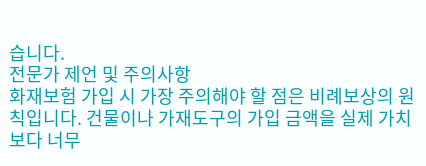습니다.
전문가 제언 및 주의사항
화재보험 가입 시 가장 주의해야 할 점은 비례보상의 원칙입니다. 건물이나 가재도구의 가입 금액을 실제 가치보다 너무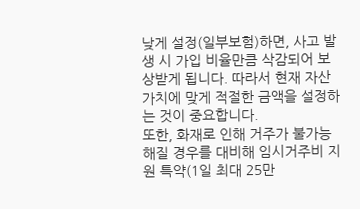낮게 설정(일부보험)하면, 사고 발생 시 가입 비율만큼 삭감되어 보상받게 됩니다. 따라서 현재 자산 가치에 맞게 적절한 금액을 설정하는 것이 중요합니다.
또한, 화재로 인해 거주가 불가능해질 경우를 대비해 임시거주비 지원 특약(1일 최대 25만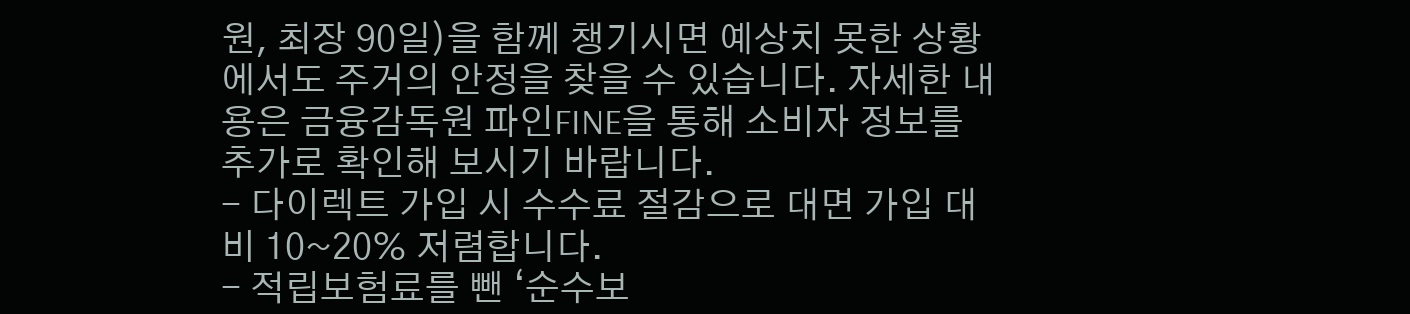원, 최장 90일)을 함께 챙기시면 예상치 못한 상황에서도 주거의 안정을 찾을 수 있습니다. 자세한 내용은 금융감독원 파인FINE을 통해 소비자 정보를 추가로 확인해 보시기 바랍니다.
- 다이렉트 가입 시 수수료 절감으로 대면 가입 대비 10~20% 저렴합니다.
- 적립보험료를 뺀 ‘순수보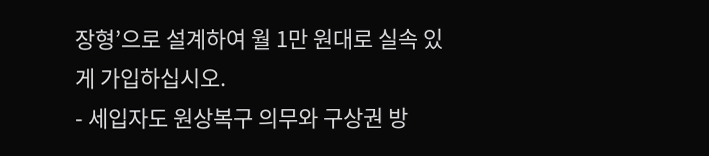장형’으로 설계하여 월 1만 원대로 실속 있게 가입하십시오.
- 세입자도 원상복구 의무와 구상권 방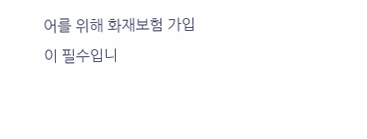어를 위해 화재보험 가입이 필수입니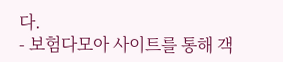다.
- 보험다모아 사이트를 통해 객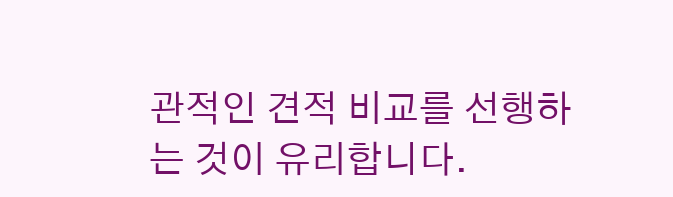관적인 견적 비교를 선행하는 것이 유리합니다.